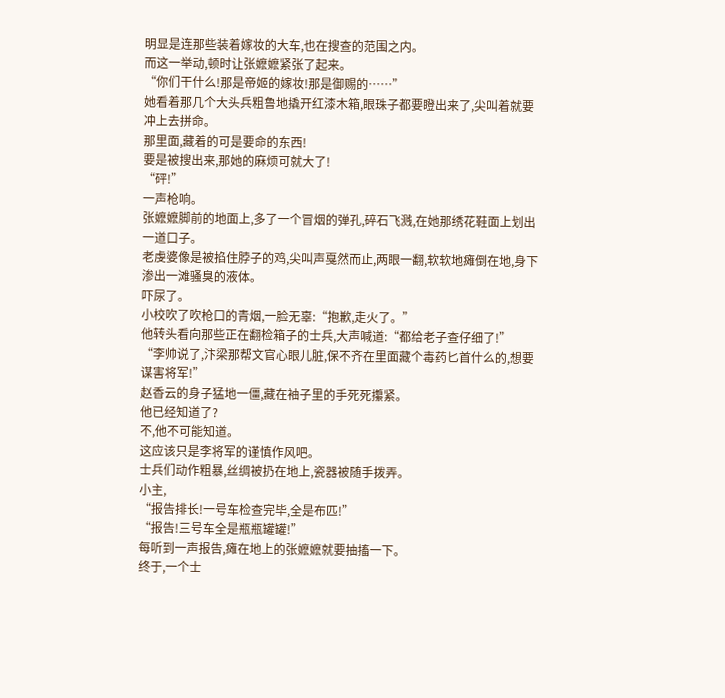明显是连那些装着嫁妆的大车,也在搜查的范围之内。
而这一举动,顿时让张嬷嬷紧张了起来。
“你们干什么!那是帝姬的嫁妆!那是御赐的……”
她看着那几个大头兵粗鲁地撬开红漆木箱,眼珠子都要瞪出来了,尖叫着就要冲上去拼命。
那里面,藏着的可是要命的东西!
要是被搜出来,那她的麻烦可就大了!
“砰!”
一声枪响。
张嬷嬷脚前的地面上,多了一个冒烟的弹孔,碎石飞溅,在她那绣花鞋面上划出一道口子。
老虔婆像是被掐住脖子的鸡,尖叫声戛然而止,两眼一翻,软软地瘫倒在地,身下渗出一滩骚臭的液体。
吓尿了。
小校吹了吹枪口的青烟,一脸无辜:“抱歉,走火了。”
他转头看向那些正在翻检箱子的士兵,大声喊道:“都给老子查仔细了!”
“李帅说了,汴梁那帮文官心眼儿脏,保不齐在里面藏个毒药匕首什么的,想要谋害将军!”
赵香云的身子猛地一僵,藏在袖子里的手死死攥紧。
他已经知道了?
不,他不可能知道。
这应该只是李将军的谨慎作风吧。
士兵们动作粗暴,丝绸被扔在地上,瓷器被随手拨弄。
小主,
“报告排长!一号车检查完毕,全是布匹!”
“报告!三号车全是瓶瓶罐罐!”
每听到一声报告,瘫在地上的张嬷嬷就要抽搐一下。
终于,一个士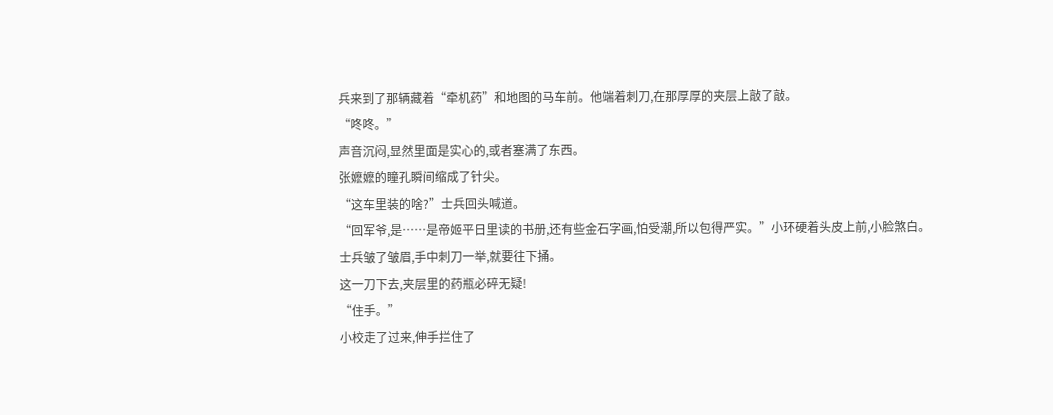兵来到了那辆藏着“牵机药”和地图的马车前。他端着刺刀,在那厚厚的夹层上敲了敲。
“咚咚。”
声音沉闷,显然里面是实心的,或者塞满了东西。
张嬷嬷的瞳孔瞬间缩成了针尖。
“这车里装的啥?”士兵回头喊道。
“回军爷,是……是帝姬平日里读的书册,还有些金石字画,怕受潮,所以包得严实。”小环硬着头皮上前,小脸煞白。
士兵皱了皱眉,手中刺刀一举,就要往下捅。
这一刀下去,夹层里的药瓶必碎无疑!
“住手。”
小校走了过来,伸手拦住了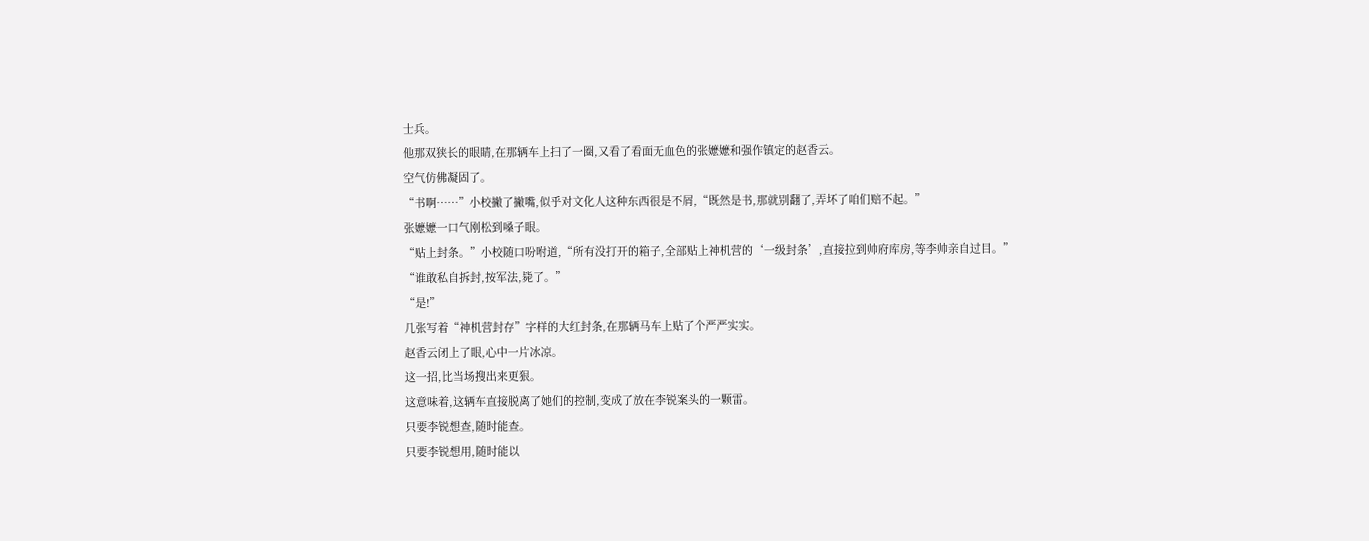士兵。
他那双狭长的眼睛,在那辆车上扫了一圈,又看了看面无血色的张嬷嬷和强作镇定的赵香云。
空气仿佛凝固了。
“书啊……”小校撇了撇嘴,似乎对文化人这种东西很是不屑,“既然是书,那就别翻了,弄坏了咱们赔不起。”
张嬷嬷一口气刚松到嗓子眼。
“贴上封条。”小校随口吩咐道,“所有没打开的箱子,全部贴上神机营的‘一级封条’,直接拉到帅府库房,等李帅亲自过目。”
“谁敢私自拆封,按军法,毙了。”
“是!”
几张写着“神机营封存”字样的大红封条,在那辆马车上贴了个严严实实。
赵香云闭上了眼,心中一片冰凉。
这一招,比当场搜出来更狠。
这意味着,这辆车直接脱离了她们的控制,变成了放在李锐案头的一颗雷。
只要李锐想查,随时能查。
只要李锐想用,随时能以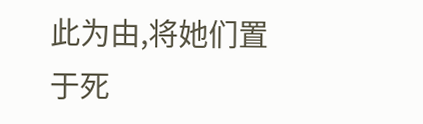此为由,将她们置于死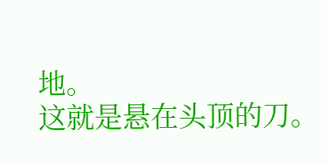地。
这就是悬在头顶的刀。